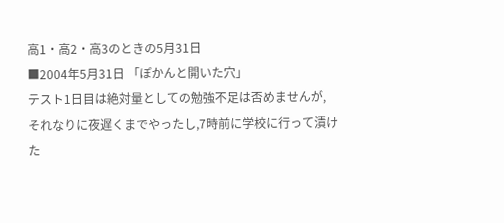高1・高2・高3のときの5月31日
■2004年5月31日 「ぽかんと開いた穴」
テスト1日目は絶対量としての勉強不足は否めませんが,
それなりに夜遅くまでやったし,7時前に学校に行って漬けた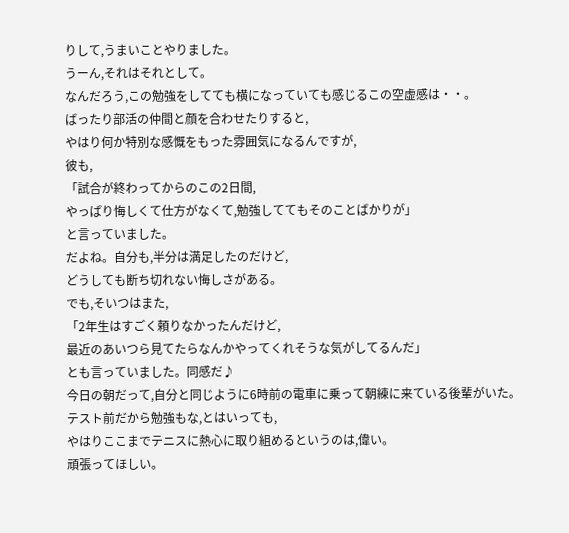りして,うまいことやりました。
うーん,それはそれとして。
なんだろう,この勉強をしてても横になっていても感じるこの空虚感は・・。
ばったり部活の仲間と顔を合わせたりすると,
やはり何か特別な感慨をもった雰囲気になるんですが,
彼も,
「試合が終わってからのこの2日間,
やっぱり悔しくて仕方がなくて,勉強しててもそのことばかりが」
と言っていました。
だよね。自分も,半分は満足したのだけど,
どうしても断ち切れない悔しさがある。
でも,そいつはまた,
「2年生はすごく頼りなかったんだけど,
最近のあいつら見てたらなんかやってくれそうな気がしてるんだ」
とも言っていました。同感だ♪
今日の朝だって,自分と同じように6時前の電車に乗って朝練に来ている後輩がいた。
テスト前だから勉強もな,とはいっても,
やはりここまでテニスに熱心に取り組めるというのは,偉い。
頑張ってほしい。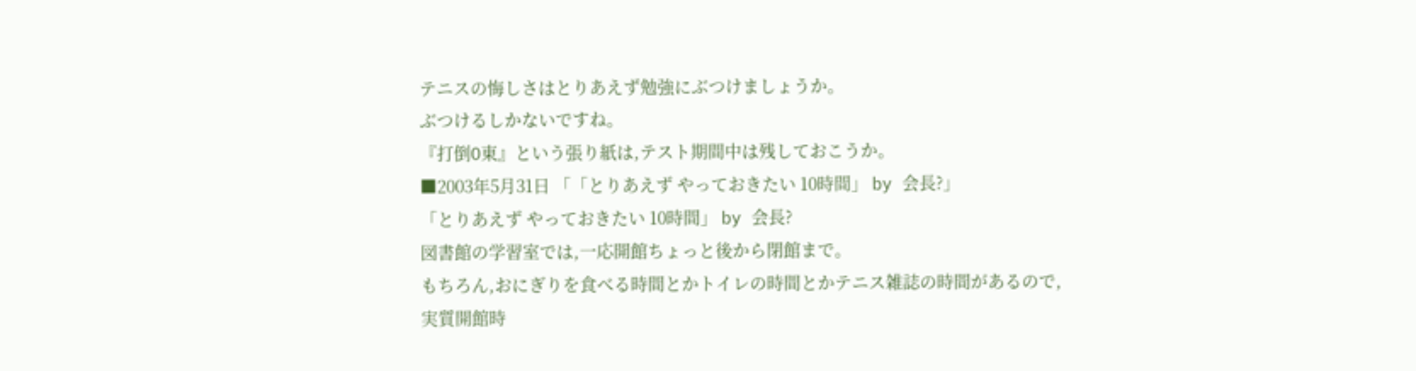テニスの悔しさはとりあえず勉強にぶつけましょうか。
ぶつけるしかないですね。
『打倒O東』という張り紙は,テスト期間中は残しておこうか。
■2003年5月31日 「「とりあえず やっておきたい 10時間」 by 会長?」
「とりあえず やっておきたい 10時間」 by 会長?
図書館の学習室では,一応開館ちょっと後から閉館まで。
もちろん,おにぎりを食べる時間とかトイレの時間とかテニス雑誌の時間があるので,
実質開館時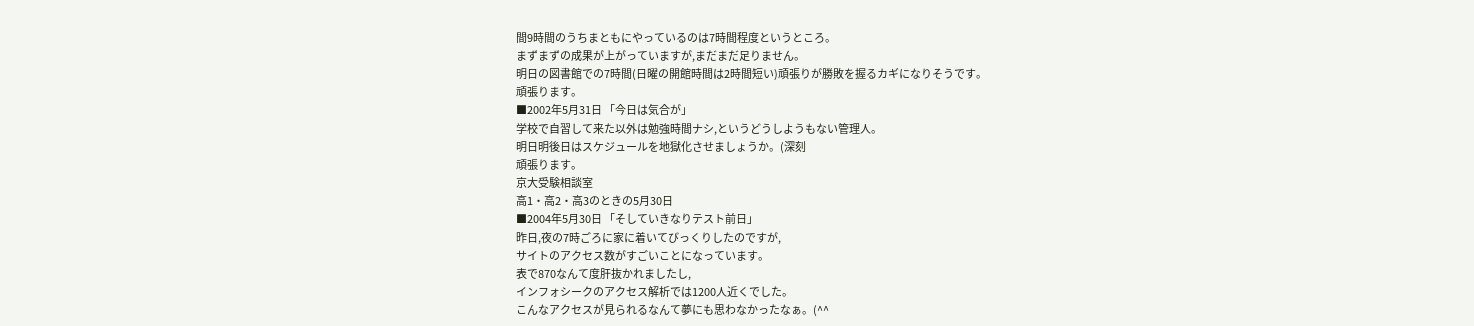間9時間のうちまともにやっているのは7時間程度というところ。
まずまずの成果が上がっていますが,まだまだ足りません。
明日の図書館での7時間(日曜の開館時間は2時間短い)頑張りが勝敗を握るカギになりそうです。
頑張ります。
■2002年5月31日 「今日は気合が」
学校で自習して来た以外は勉強時間ナシ,というどうしようもない管理人。
明日明後日はスケジュールを地獄化させましょうか。(深刻
頑張ります。
京大受験相談室
高1・高2・高3のときの5月30日
■2004年5月30日 「そしていきなりテスト前日」
昨日,夜の7時ごろに家に着いてびっくりしたのですが,
サイトのアクセス数がすごいことになっています。
表で870なんて度肝抜かれましたし,
インフォシークのアクセス解析では1200人近くでした。
こんなアクセスが見られるなんて夢にも思わなかったなぁ。(^^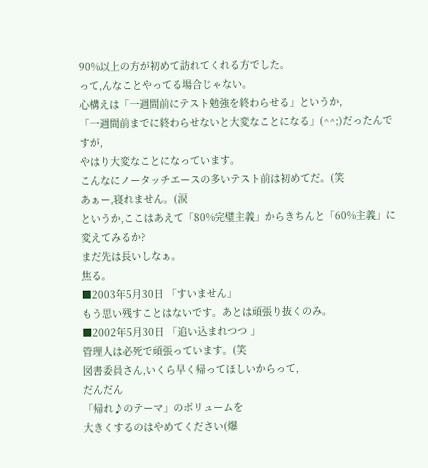90%以上の方が初めて訪れてくれる方でした。
って,んなことやってる場合じゃない。
心構えは「一週間前にテスト勉強を終わらせる」というか,
「一週間前までに終わらせないと大変なことになる」(^^;)だったんですが,
やはり大変なことになっています。
こんなにノータッチエースの多いテスト前は初めてだ。(笑
あぁー,寝れません。(涙
というか,ここはあえて「80%完璧主義」からきちんと「60%主義」に変えてみるか?
まだ先は長いしなぁ。
焦る。
■2003年5月30日 「すいません」
もう思い残すことはないです。あとは頑張り抜くのみ。
■2002年5月30日 「追い込まれつつ 」
管理人は必死で頑張っています。(笑
図書委員さん,いくら早く帰ってほしいからって,
だんだん
「帰れ♪のテーマ」のボリュームを
大きくするのはやめてください(爆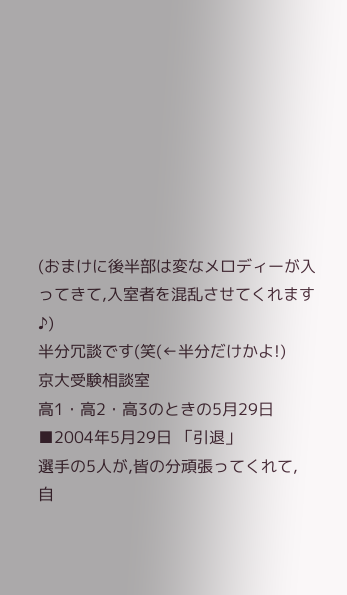(おまけに後半部は変なメロディーが入ってきて,入室者を混乱させてくれます♪)
半分冗談です(笑(←半分だけかよ!)
京大受験相談室
高1・高2・高3のときの5月29日
■2004年5月29日 「引退」
選手の5人が,皆の分頑張ってくれて,
自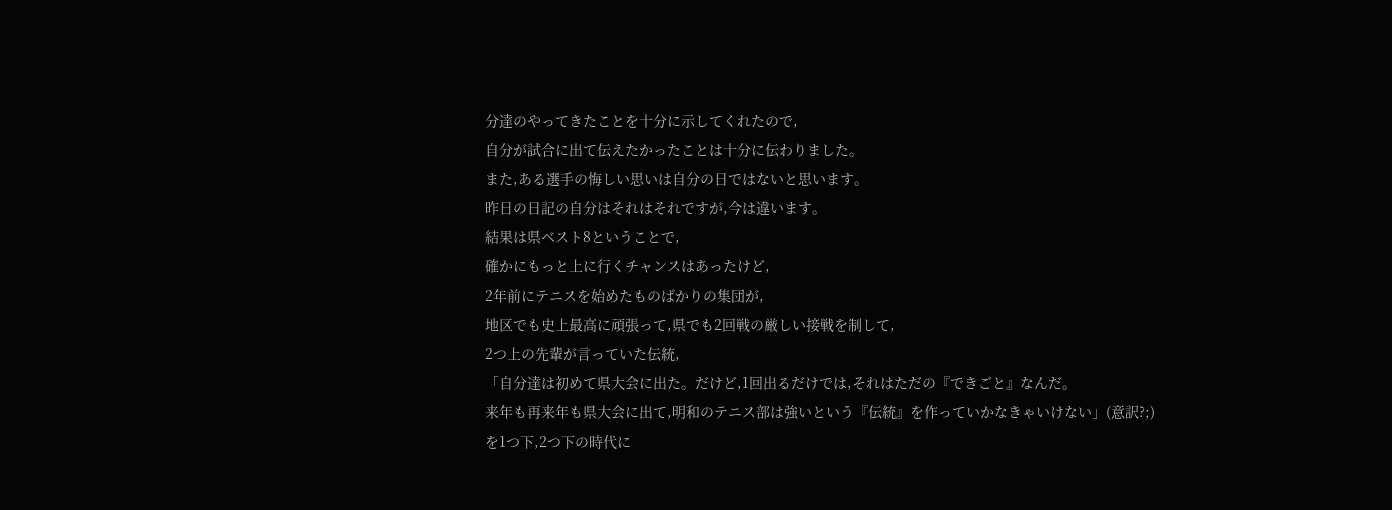分達のやってきたことを十分に示してくれたので,
自分が試合に出て伝えたかったことは十分に伝わりました。
また,ある選手の悔しい思いは自分の日ではないと思います。
昨日の日記の自分はそれはそれですが,今は違います。
結果は県ベスト8ということで,
確かにもっと上に行くチャンスはあったけど,
2年前にテニスを始めたものばかりの集団が,
地区でも史上最高に頑張って,県でも2回戦の厳しい接戦を制して,
2つ上の先輩が言っていた伝統,
「自分達は初めて県大会に出た。だけど,1回出るだけでは,それはただの『できごと』なんだ。
来年も再来年も県大会に出て,明和のテニス部は強いという『伝統』を作っていかなきゃいけない」(意訳?;)
を1つ下,2つ下の時代に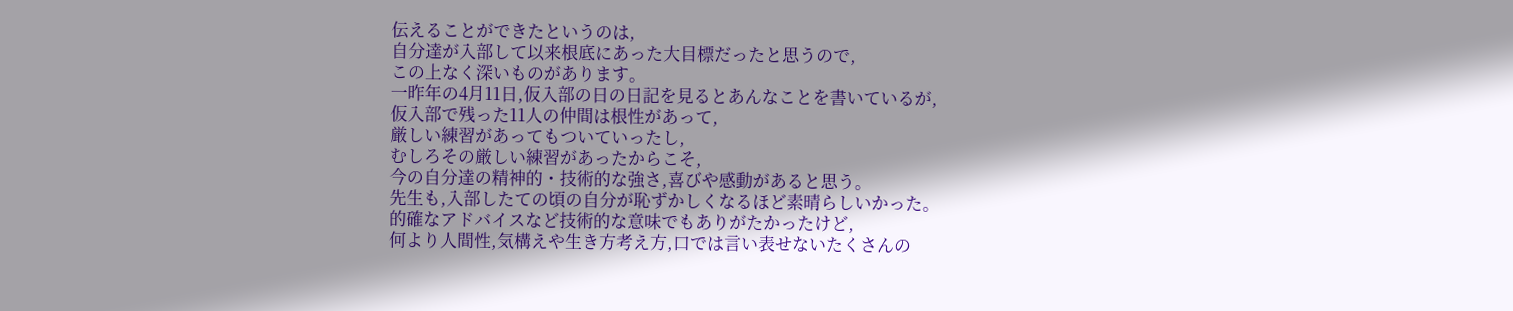伝えることができたというのは,
自分達が入部して以来根底にあった大目標だったと思うので,
この上なく深いものがあります。
一昨年の4月11日,仮入部の日の日記を見るとあんなことを書いているが,
仮入部で残った11人の仲間は根性があって,
厳しい練習があってもついていったし,
むしろその厳しい練習があったからこそ,
今の自分達の精神的・技術的な強さ,喜びや感動があると思う。
先生も,入部したての頃の自分が恥ずかしくなるほど素晴らしいかった。
的確なアドバイスなど技術的な意味でもありがたかったけど,
何より人間性,気構えや生き方考え方,口では言い表せないたくさんの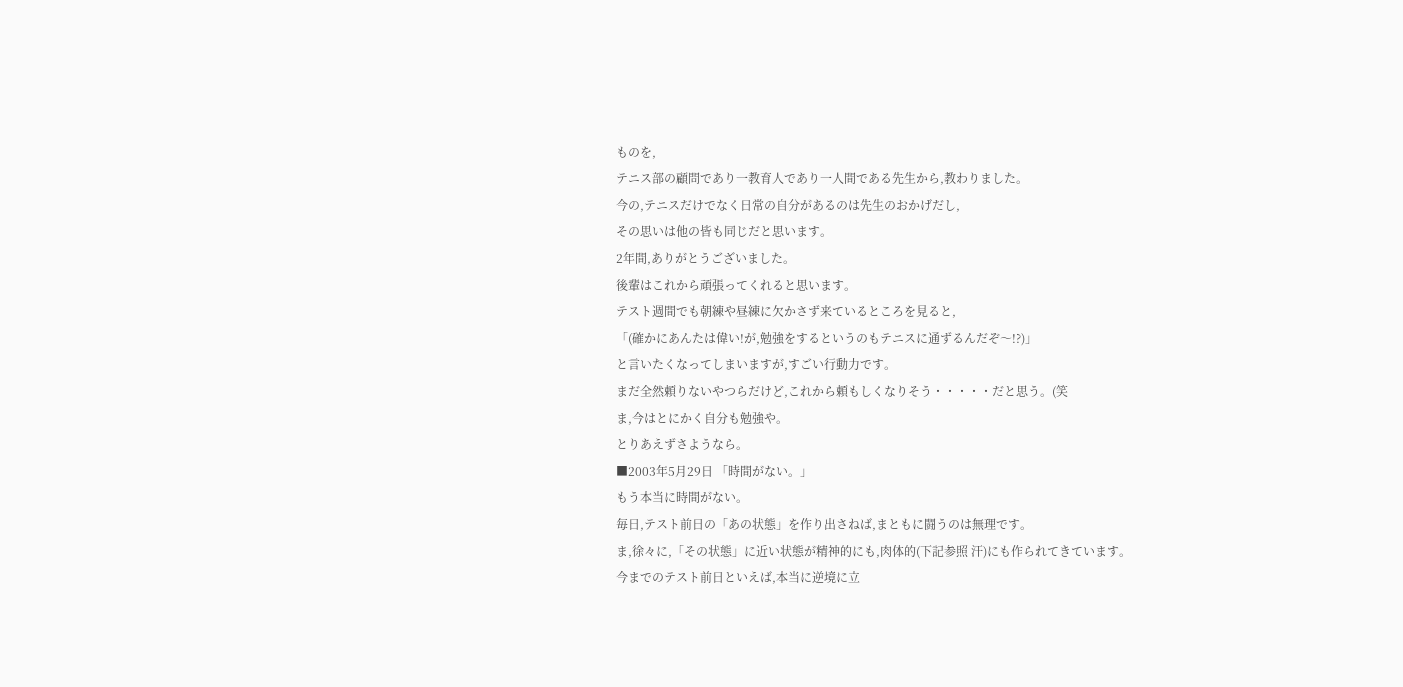ものを,
テニス部の顧問であり一教育人であり一人間である先生から,教わりました。
今の,テニスだけでなく日常の自分があるのは先生のおかげだし,
その思いは他の皆も同じだと思います。
2年間,ありがとうございました。
後輩はこれから頑張ってくれると思います。
テスト週間でも朝練や昼練に欠かさず来ているところを見ると,
「(確かにあんたは偉い!が,勉強をするというのもテニスに通ずるんだぞ〜!?)」
と言いたくなってしまいますが,すごい行動力です。
まだ全然頼りないやつらだけど,これから頼もしくなりそう・・・・・だと思う。(笑
ま,今はとにかく自分も勉強や。
とりあえずさようなら。
■2003年5月29日 「時間がない。」
もう本当に時間がない。
毎日,テスト前日の「あの状態」を作り出さねば,まともに闘うのは無理です。
ま,徐々に,「その状態」に近い状態が精神的にも,肉体的(下記参照 汗)にも作られてきています。
今までのテスト前日といえば,本当に逆境に立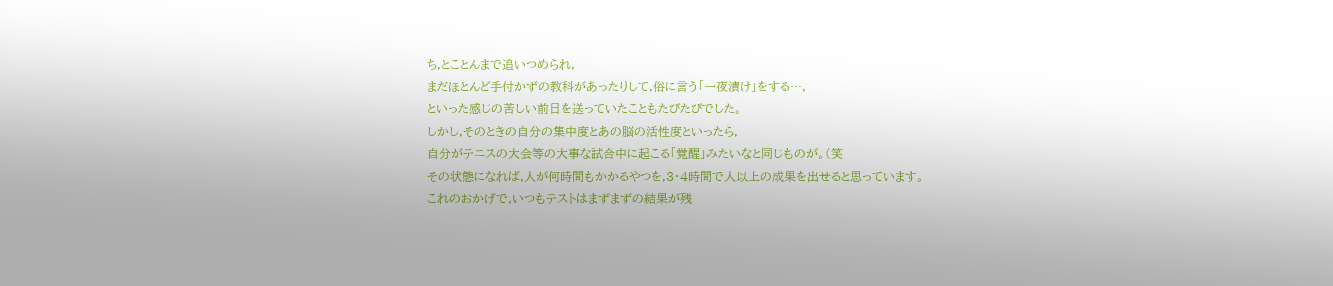ち,とことんまで追いつめられ,
まだほとんど手付かずの教科があったりして,俗に言う「一夜漬け」をする…,
といった感じの苦しい前日を送っていたこともたびたびでした。
しかし,そのときの自分の集中度とあの脳の活性度といったら,
自分がテニスの大会等の大事な試合中に起こる「覚醒」みたいなと同じものが。(笑
その状態になれば,人が何時間もかかるやつを,3・4時間で人以上の成果を出せると思っています。
これのおかげで,いつもテストはまずまずの結果が残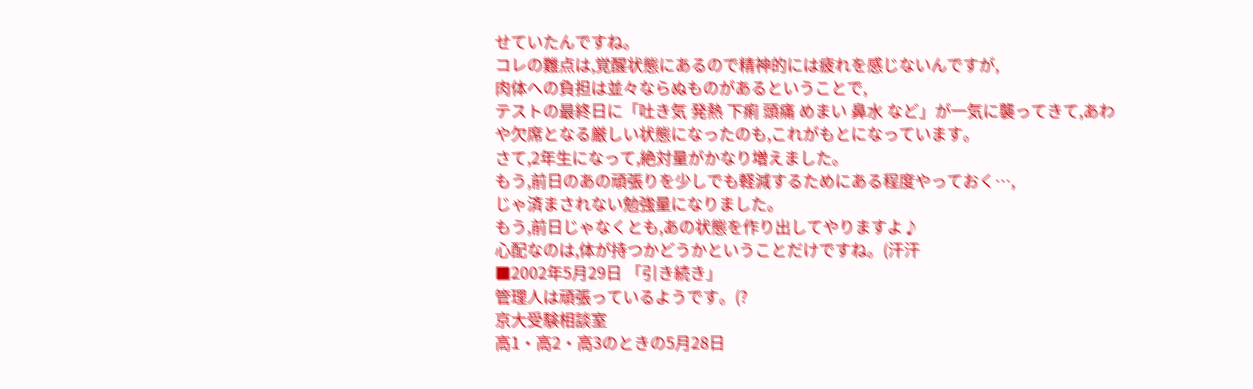せていたんですね。
コレの難点は,覚醒状態にあるので精神的には疲れを感じないんですが,
肉体への負担は並々ならぬものがあるということで,
テストの最終日に「吐き気 発熱 下痢 頭痛 めまい 鼻水 など」が一気に襲ってきて,あわや欠席となる厳しい状態になったのも,これがもとになっています。
さて,2年生になって,絶対量がかなり増えました。
もう,前日のあの頑張りを少しでも軽減するためにある程度やっておく…,
じゃ済まされない勉強量になりました。
もう,前日じゃなくとも,あの状態を作り出してやりますよ♪
心配なのは,体が持つかどうかということだけですね。(汗汗
■2002年5月29日 「引き続き」
管理人は頑張っているようです。(?
京大受験相談室
高1・高2・高3のときの5月28日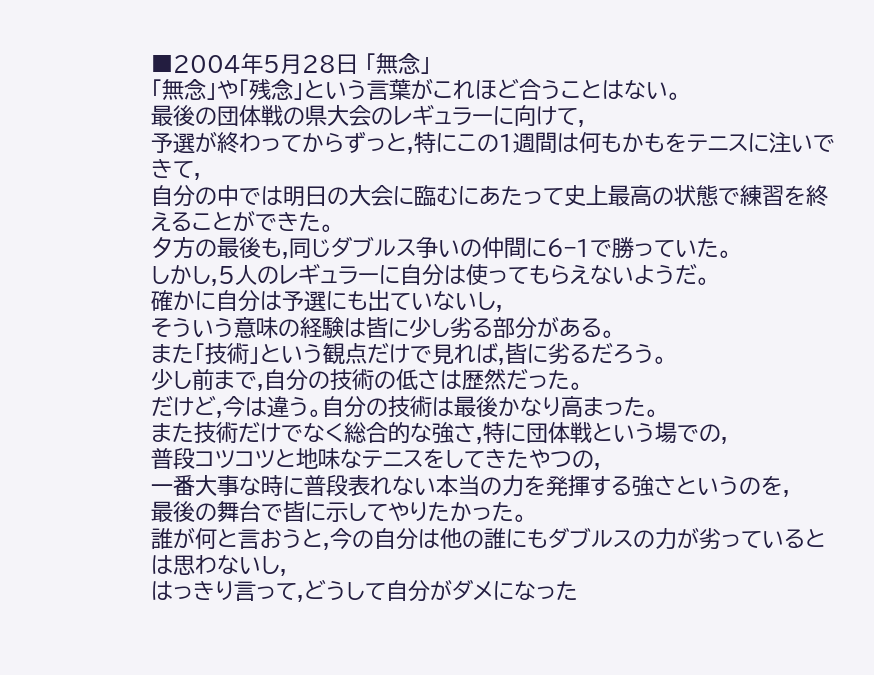■2004年5月28日 「無念」
「無念」や「残念」という言葉がこれほど合うことはない。
最後の団体戦の県大会のレギュラーに向けて,
予選が終わってからずっと,特にこの1週間は何もかもをテニスに注いできて,
自分の中では明日の大会に臨むにあたって史上最高の状態で練習を終えることができた。
夕方の最後も,同じダブルス争いの仲間に6−1で勝っていた。
しかし,5人のレギュラーに自分は使ってもらえないようだ。
確かに自分は予選にも出ていないし,
そういう意味の経験は皆に少し劣る部分がある。
また「技術」という観点だけで見れば,皆に劣るだろう。
少し前まで,自分の技術の低さは歴然だった。
だけど,今は違う。自分の技術は最後かなり高まった。
また技術だけでなく総合的な強さ,特に団体戦という場での,
普段コツコツと地味なテニスをしてきたやつの,
一番大事な時に普段表れない本当の力を発揮する強さというのを,
最後の舞台で皆に示してやりたかった。
誰が何と言おうと,今の自分は他の誰にもダブルスの力が劣っているとは思わないし,
はっきり言って,どうして自分がダメになった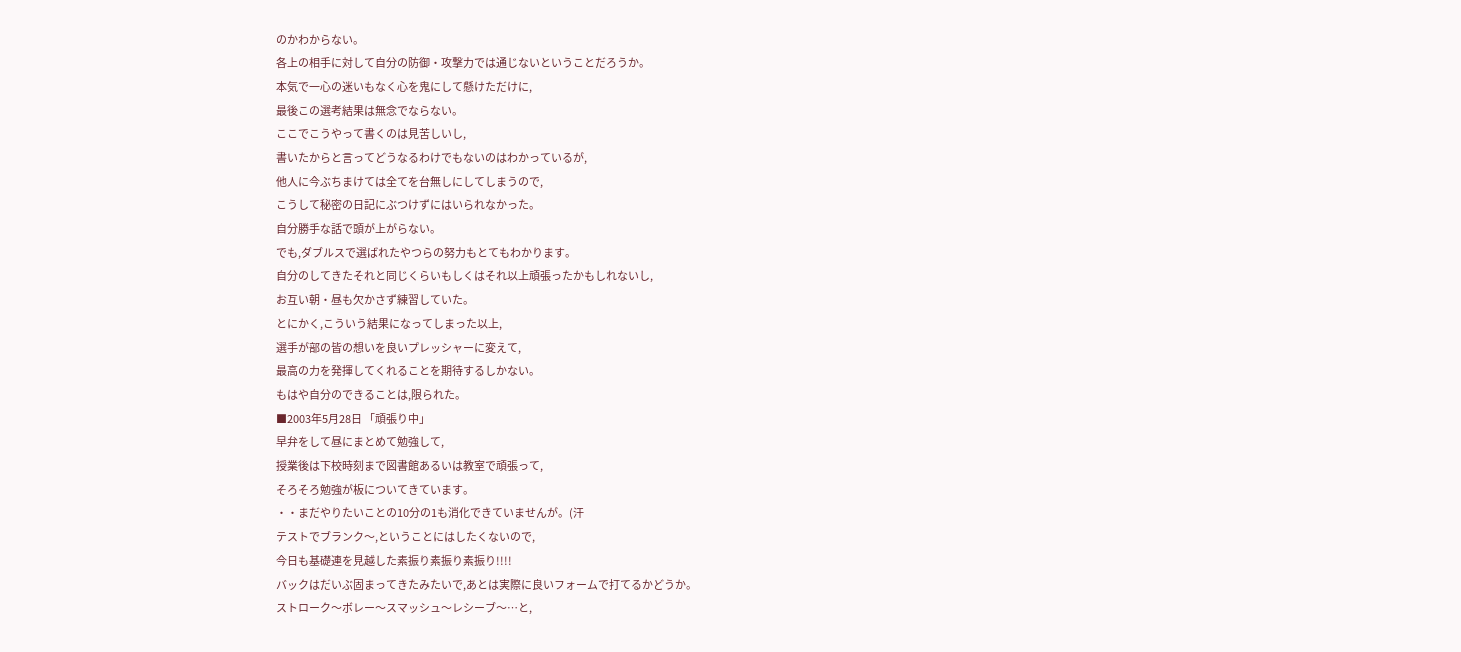のかわからない。
各上の相手に対して自分の防御・攻撃力では通じないということだろうか。
本気で一心の迷いもなく心を鬼にして懸けただけに,
最後この選考結果は無念でならない。
ここでこうやって書くのは見苦しいし,
書いたからと言ってどうなるわけでもないのはわかっているが,
他人に今ぶちまけては全てを台無しにしてしまうので,
こうして秘密の日記にぶつけずにはいられなかった。
自分勝手な話で頭が上がらない。
でも,ダブルスで選ばれたやつらの努力もとてもわかります。
自分のしてきたそれと同じくらいもしくはそれ以上頑張ったかもしれないし,
お互い朝・昼も欠かさず練習していた。
とにかく,こういう結果になってしまった以上,
選手が部の皆の想いを良いプレッシャーに変えて,
最高の力を発揮してくれることを期待するしかない。
もはや自分のできることは,限られた。
■2003年5月28日 「頑張り中」
早弁をして昼にまとめて勉強して,
授業後は下校時刻まで図書館あるいは教室で頑張って,
そろそろ勉強が板についてきています。
・・まだやりたいことの10分の1も消化できていませんが。(汗
テストでブランク〜,ということにはしたくないので,
今日も基礎連を見越した素振り素振り素振り!!!!
バックはだいぶ固まってきたみたいで,あとは実際に良いフォームで打てるかどうか。
ストローク〜ボレー〜スマッシュ〜レシーブ〜…と,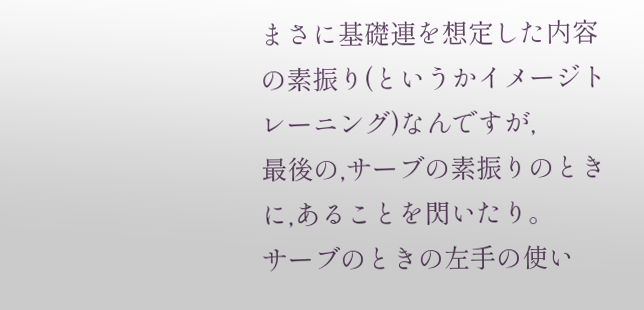まさに基礎連を想定した内容の素振り(というかイメージトレーニング)なんですが,
最後の,サーブの素振りのときに,あることを閃いたり。
サーブのときの左手の使い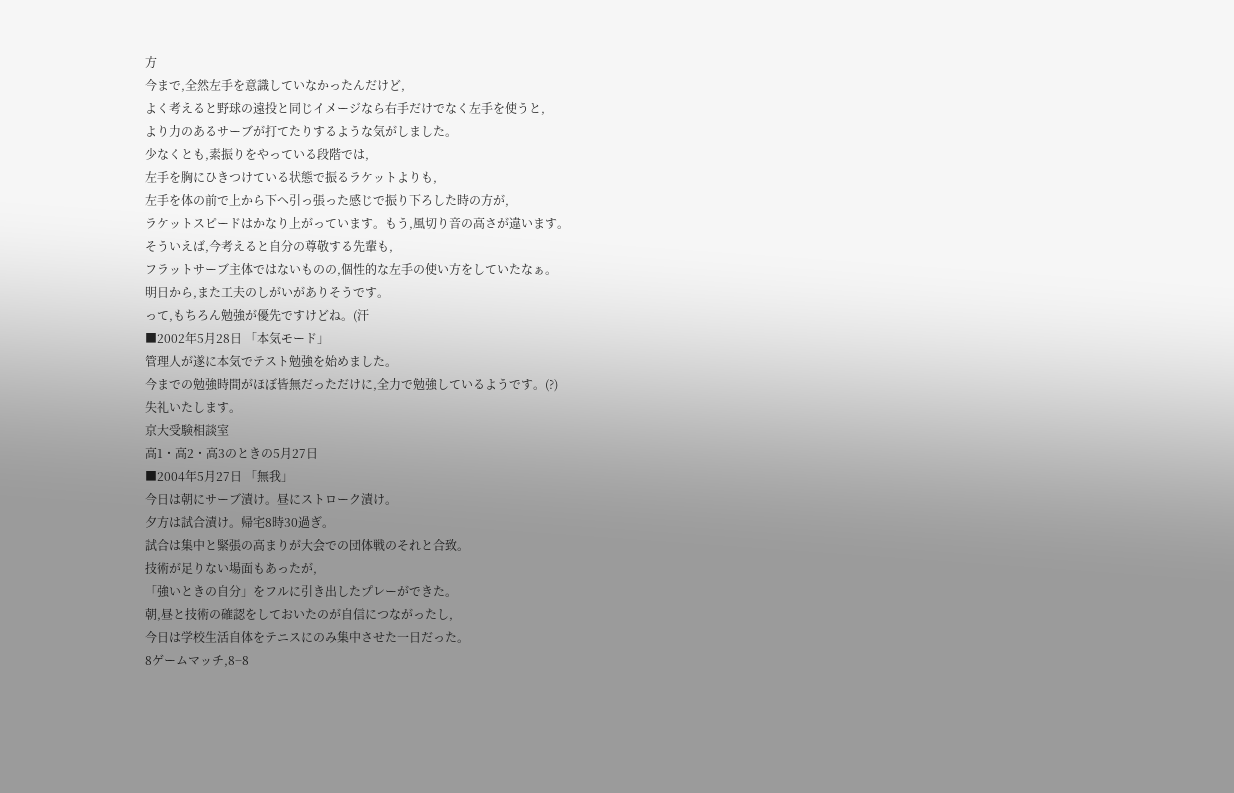方
今まで,全然左手を意識していなかったんだけど,
よく考えると野球の遠投と同じイメージなら右手だけでなく左手を使うと,
より力のあるサーブが打てたりするような気がしました。
少なくとも,素振りをやっている段階では,
左手を胸にひきつけている状態で振るラケットよりも,
左手を体の前で上から下へ引っ張った感じで振り下ろした時の方が,
ラケットスピードはかなり上がっています。もう,風切り音の高さが違います。
そういえば,今考えると自分の尊敬する先輩も,
フラットサーブ主体ではないものの,個性的な左手の使い方をしていたなぁ。
明日から,また工夫のしがいがありそうです。
って,もちろん勉強が優先ですけどね。(汗
■2002年5月28日 「本気モード」
管理人が遂に本気でテスト勉強を始めました。
今までの勉強時間がほぼ皆無だっただけに,全力で勉強しているようです。(?)
失礼いたします。
京大受験相談室
高1・高2・高3のときの5月27日
■2004年5月27日 「無我」
今日は朝にサーブ漬け。昼にストローク漬け。
夕方は試合漬け。帰宅8時30過ぎ。
試合は集中と緊張の高まりが大会での団体戦のそれと合致。
技術が足りない場面もあったが,
「強いときの自分」をフルに引き出したプレーができた。
朝,昼と技術の確認をしておいたのが自信につながったし,
今日は学校生活自体をテニスにのみ集中させた一日だった。
8ゲームマッチ,8−8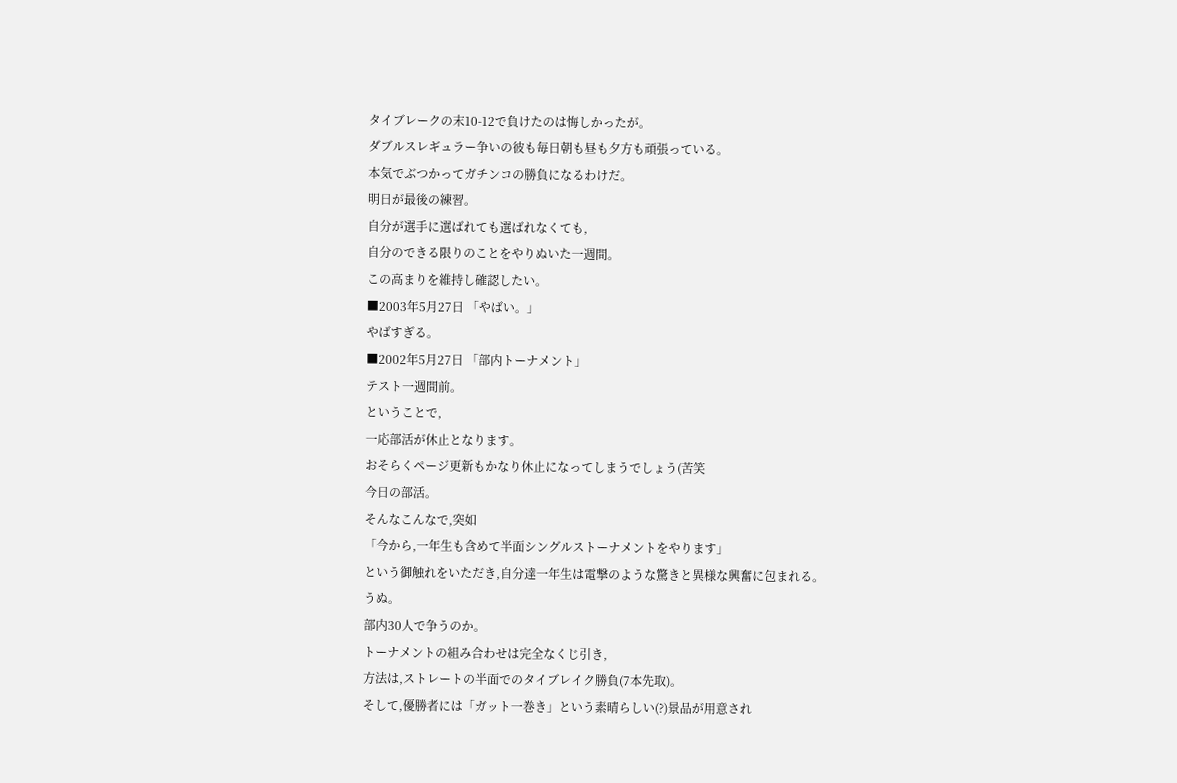タイブレークの末10-12で負けたのは悔しかったが。
ダブルスレギュラー争いの彼も毎日朝も昼も夕方も頑張っている。
本気でぶつかってガチンコの勝負になるわけだ。
明日が最後の練習。
自分が選手に選ばれても選ばれなくても,
自分のできる限りのことをやりぬいた一週間。
この高まりを維持し確認したい。
■2003年5月27日 「やばい。」
やばすぎる。
■2002年5月27日 「部内トーナメント」
テスト一週間前。
ということで,
一応部活が休止となります。
おそらくページ更新もかなり休止になってしまうでしょう(苦笑
今日の部活。
そんなこんなで,突如
「今から,一年生も含めて半面シングルストーナメントをやります」
という御触れをいただき,自分達一年生は電撃のような驚きと異様な興奮に包まれる。
うぬ。
部内30人で争うのか。
トーナメントの組み合わせは完全なくじ引き,
方法は,ストレートの半面でのタイブレイク勝負(7本先取)。
そして,優勝者には「ガット一巻き」という素晴らしい(?)景品が用意され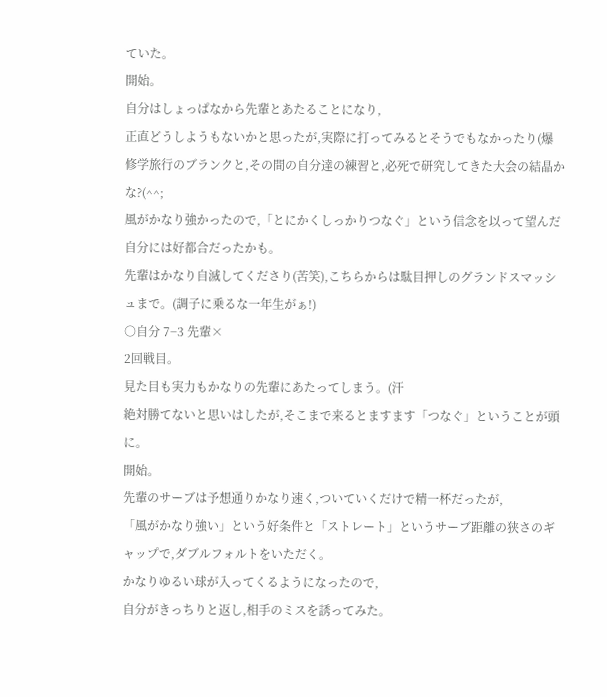ていた。
開始。
自分はしょっぱなから先輩とあたることになり,
正直どうしようもないかと思ったが,実際に打ってみるとそうでもなかったり(爆
修学旅行のブランクと,その間の自分達の練習と,必死で研究してきた大会の結晶かな?(^^;
風がかなり強かったので,「とにかくしっかりつなぐ」という信念を以って望んだ自分には好都合だったかも。
先輩はかなり自滅してくださり(苦笑),こちらからは駄目押しのグランドスマッシュまで。(調子に乗るな一年生がぁ!)
○自分 7−3 先輩×
2回戦目。
見た目も実力もかなりの先輩にあたってしまう。(汗
絶対勝てないと思いはしたが,そこまで来るとますます「つなぐ」ということが頭に。
開始。
先輩のサーブは予想通りかなり速く,ついていくだけで精一杯だったが,
「風がかなり強い」という好条件と「ストレート」というサーブ距離の狭さのギャップで,ダブルフォルトをいただく。
かなりゆるい球が入ってくるようになったので,
自分がきっちりと返し,相手のミスを誘ってみた。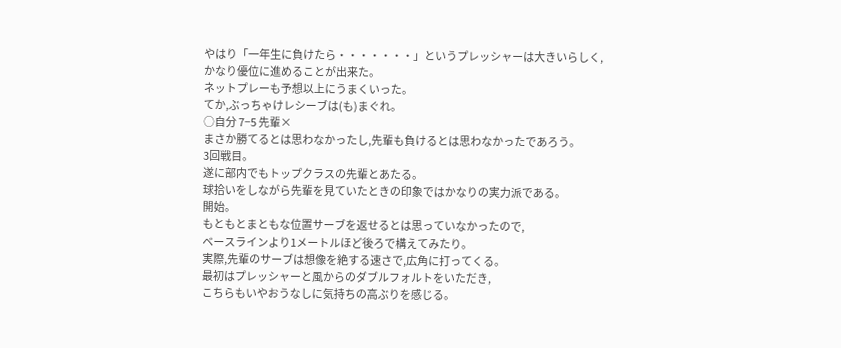やはり「一年生に負けたら・・・・・・・」というプレッシャーは大きいらしく,
かなり優位に進めることが出来た。
ネットプレーも予想以上にうまくいった。
てか,ぶっちゃけレシーブは(も)まぐれ。
○自分 7−5 先輩×
まさか勝てるとは思わなかったし,先輩も負けるとは思わなかったであろう。
3回戦目。
遂に部内でもトップクラスの先輩とあたる。
球拾いをしながら先輩を見ていたときの印象ではかなりの実力派である。
開始。
もともとまともな位置サーブを返せるとは思っていなかったので,
ベースラインより1メートルほど後ろで構えてみたり。
実際,先輩のサーブは想像を絶する速さで,広角に打ってくる。
最初はプレッシャーと風からのダブルフォルトをいただき,
こちらもいやおうなしに気持ちの高ぶりを感じる。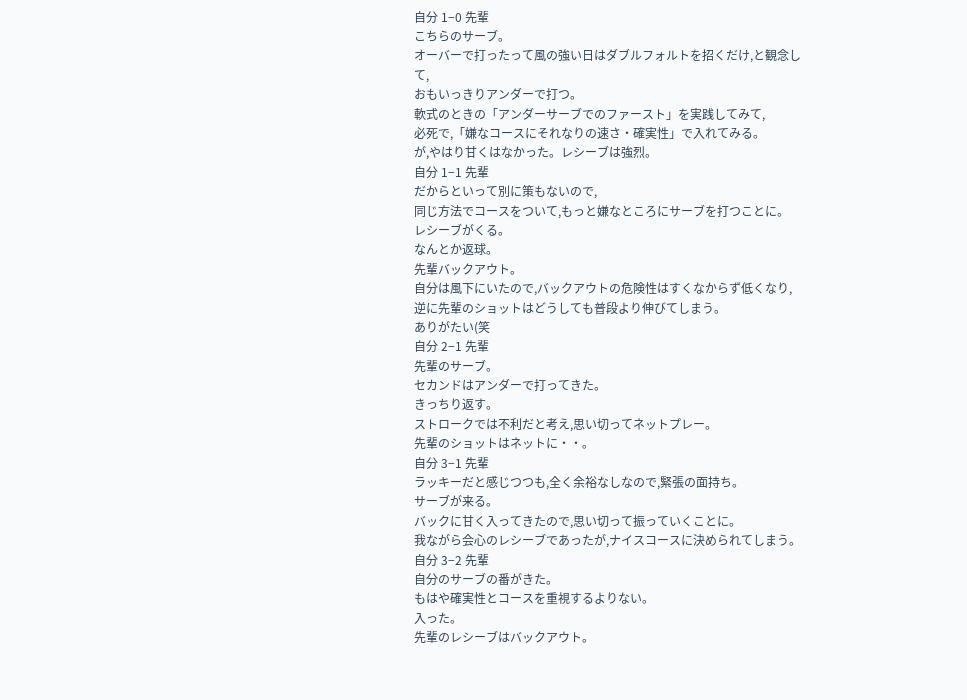自分 1−0 先輩
こちらのサーブ。
オーバーで打ったって風の強い日はダブルフォルトを招くだけ,と観念して,
おもいっきりアンダーで打つ。
軟式のときの「アンダーサーブでのファースト」を実践してみて,
必死で,「嫌なコースにそれなりの速さ・確実性」で入れてみる。
が,やはり甘くはなかった。レシーブは強烈。
自分 1−1 先輩
だからといって別に策もないので,
同じ方法でコースをついて,もっと嫌なところにサーブを打つことに。
レシーブがくる。
なんとか返球。
先輩バックアウト。
自分は風下にいたので,バックアウトの危険性はすくなからず低くなり,
逆に先輩のショットはどうしても普段より伸びてしまう。
ありがたい(笑
自分 2−1 先輩
先輩のサーブ。
セカンドはアンダーで打ってきた。
きっちり返す。
ストロークでは不利だと考え,思い切ってネットプレー。
先輩のショットはネットに・・。
自分 3−1 先輩
ラッキーだと感じつつも,全く余裕なしなので,緊張の面持ち。
サーブが来る。
バックに甘く入ってきたので,思い切って振っていくことに。
我ながら会心のレシーブであったが,ナイスコースに決められてしまう。
自分 3−2 先輩
自分のサーブの番がきた。
もはや確実性とコースを重視するよりない。
入った。
先輩のレシーブはバックアウト。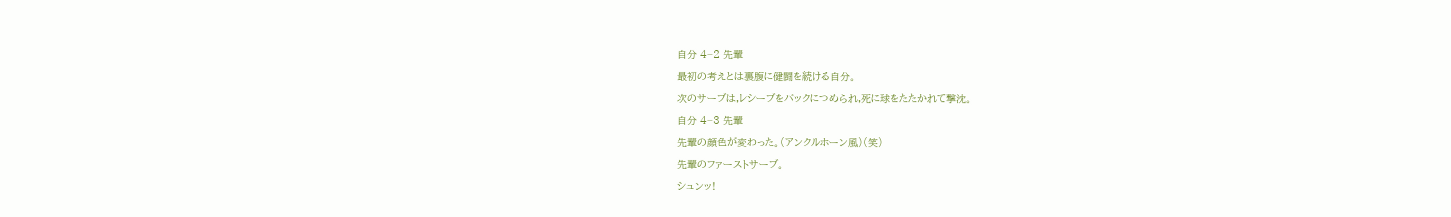自分 4−2 先輩
最初の考えとは裏腹に健闘を続ける自分。
次のサーブは,レシーブをバックにつめられ,死に球をたたかれて撃沈。
自分 4−3 先輩
先輩の顔色が変わった。(アンクルホーン風)(笑)
先輩のファーストサーブ。
シュンッ!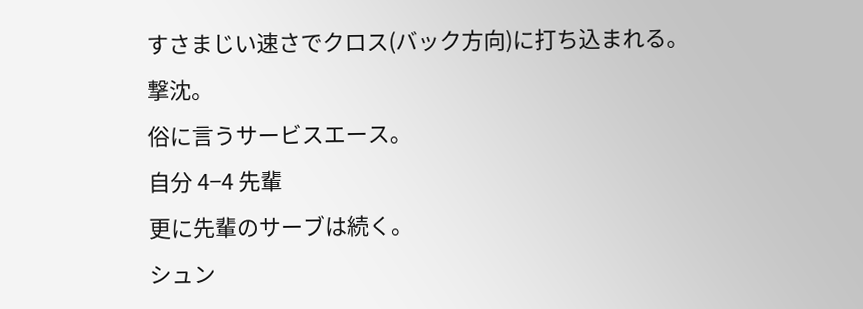すさまじい速さでクロス(バック方向)に打ち込まれる。
撃沈。
俗に言うサービスエース。
自分 4−4 先輩
更に先輩のサーブは続く。
シュン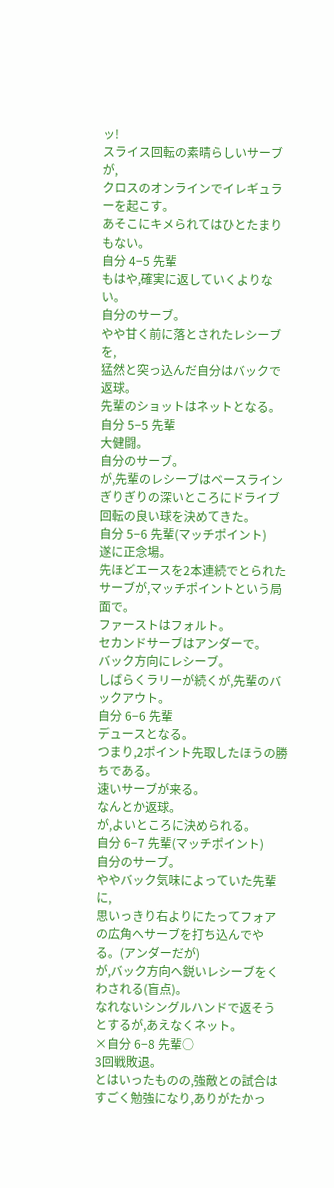ッ!
スライス回転の素晴らしいサーブが,
クロスのオンラインでイレギュラーを起こす。
あそこにキメられてはひとたまりもない。
自分 4−5 先輩
もはや,確実に返していくよりない。
自分のサーブ。
やや甘く前に落とされたレシーブを,
猛然と突っ込んだ自分はバックで返球。
先輩のショットはネットとなる。
自分 5−5 先輩
大健闘。
自分のサーブ。
が,先輩のレシーブはベースラインぎりぎりの深いところにドライブ回転の良い球を決めてきた。
自分 5−6 先輩(マッチポイント)
遂に正念場。
先ほどエースを2本連続でとられたサーブが,マッチポイントという局面で。
ファーストはフォルト。
セカンドサーブはアンダーで。
バック方向にレシーブ。
しばらくラリーが続くが,先輩のバックアウト。
自分 6−6 先輩
デュースとなる。
つまり,2ポイント先取したほうの勝ちである。
速いサーブが来る。
なんとか返球。
が,よいところに決められる。
自分 6−7 先輩(マッチポイント)
自分のサーブ。
ややバック気味によっていた先輩に,
思いっきり右よりにたってフォアの広角へサーブを打ち込んでやる。(アンダーだが)
が,バック方向へ鋭いレシーブをくわされる(盲点)。
なれないシングルハンドで返そうとするが,あえなくネット。
×自分 6−8 先輩○
3回戦敗退。
とはいったものの,強敵との試合はすごく勉強になり,ありがたかっ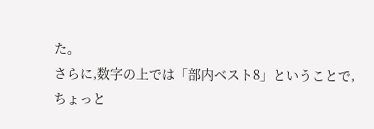た。
さらに,数字の上では「部内ベスト8」ということで,
ちょっと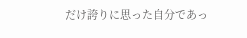だけ誇りに思った自分であっ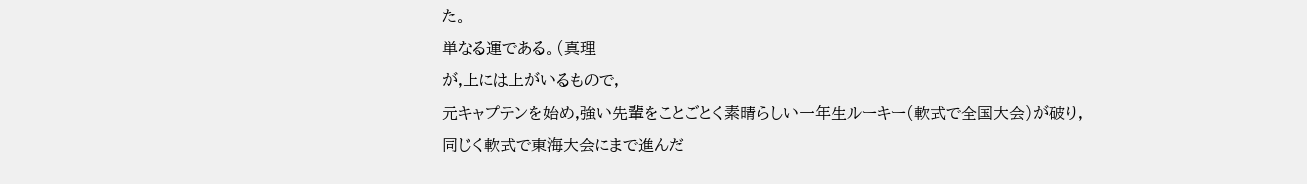た。
単なる運である。(真理
が,上には上がいるもので,
元キャプテンを始め,強い先輩をことごとく素晴らしい一年生ルーキー(軟式で全国大会)が破り,
同じく軟式で東海大会にまで進んだ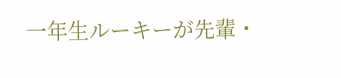一年生ルーキーが先輩・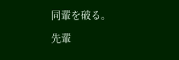同輩を破る。
先輩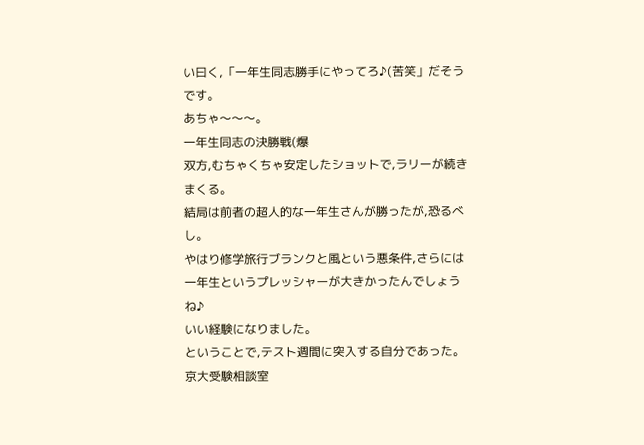い曰く,「一年生同志勝手にやってろ♪(苦笑」だそうです。
あちゃ〜〜〜。
一年生同志の決勝戦(爆
双方,むちゃくちゃ安定したショットで,ラリーが続きまくる。
結局は前者の超人的な一年生さんが勝ったが,恐るべし。
やはり修学旅行ブランクと風という悪条件,さらには一年生というプレッシャーが大きかったんでしょうね♪
いい経験になりました。
ということで,テスト週間に突入する自分であった。
京大受験相談室